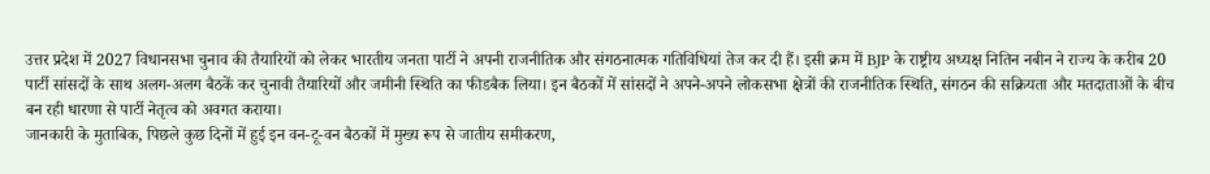उत्तर प्रदेश में 2027 विधानसभा चुनाव की तैयारियों को लेकर भारतीय जनता पार्टी ने अपनी राजनीतिक और संगठनात्मक गतिविधियां तेज कर दी हैं। इसी क्रम में BJP के राष्ट्रीय अध्यक्ष नितिन नबीन ने राज्य के करीब 20 पार्टी सांसदों के साथ अलग-अलग बैठकें कर चुनावी तैयारियों और जमीनी स्थिति का फीडबैक लिया। इन बैठकों में सांसदों ने अपने-अपने लोकसभा क्षेत्रों की राजनीतिक स्थिति, संगठन की सक्रियता और मतदाताओं के बीच बन रही धारणा से पार्टी नेतृत्व को अवगत कराया।
जानकारी के मुताबिक, पिछले कुछ दिनों में हुई इन वन-टू-वन बैठकों में मुख्य रूप से जातीय समीकरण,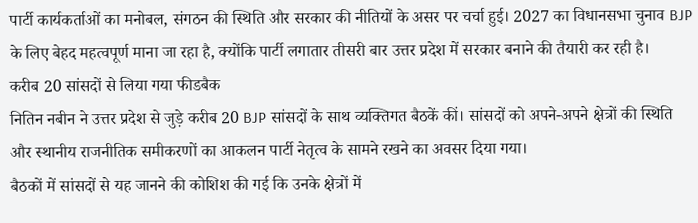पार्टी कार्यकर्ताओं का मनोबल, संगठन की स्थिति और सरकार की नीतियों के असर पर चर्चा हुई। 2027 का विधानसभा चुनाव BJP के लिए बेहद महत्वपूर्ण माना जा रहा है, क्योंकि पार्टी लगातार तीसरी बार उत्तर प्रदेश में सरकार बनाने की तैयारी कर रही है।
करीब 20 सांसदों से लिया गया फीडबैक
नितिन नबीन ने उत्तर प्रदेश से जुड़े करीब 20 BJP सांसदों के साथ व्यक्तिगत बैठकें कीं। सांसदों को अपने-अपने क्षेत्रों की स्थिति और स्थानीय राजनीतिक समीकरणों का आकलन पार्टी नेतृत्व के सामने रखने का अवसर दिया गया।
बैठकों में सांसदों से यह जानने की कोशिश की गई कि उनके क्षेत्रों में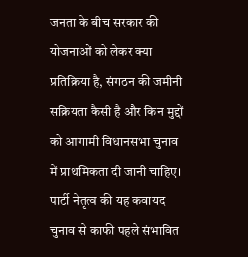जनता के बीच सरकार की योजनाओं को लेकर क्या प्रतिक्रिया है, संगठन की जमीनी सक्रियता कैसी है और किन मुद्दों को आगामी विधानसभा चुनाव में प्राथमिकता दी जानी चाहिए।
पार्टी नेतृत्व की यह कवायद चुनाव से काफी पहले संभावित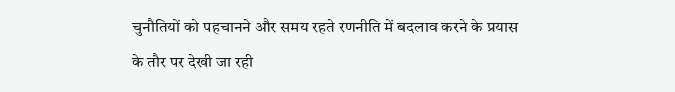चुनौतियों को पहचानने और समय रहते रणनीति में बदलाव करने के प्रयास के तौर पर देखी जा रही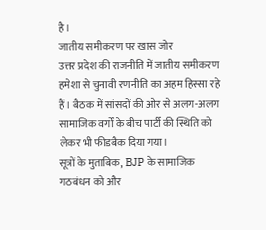है।
जातीय समीकरण पर खास जोर
उत्तर प्रदेश की राजनीति में जातीय समीकरण हमेशा से चुनावी रणनीति का अहम हिस्सा रहे हैं। बैठक में सांसदों की ओर से अलग-अलग सामाजिक वर्गों के बीच पार्टी की स्थिति को लेकर भी फीडबैक दिया गया।
सूत्रों के मुताबिक, BJP के सामाजिक गठबंधन को और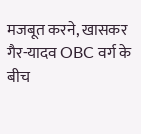मजबूत करने, खासकर गैर-यादव OBC वर्ग के बीच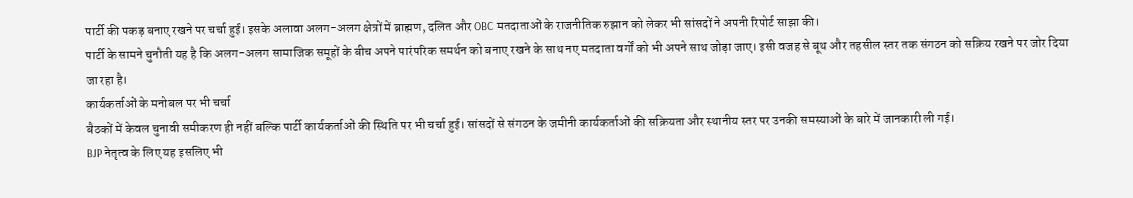पार्टी की पकड़ बनाए रखने पर चर्चा हुई। इसके अलावा अलग-अलग क्षेत्रों में ब्राह्मण, दलित और OBC मतदाताओं के राजनीतिक रुझान को लेकर भी सांसदों ने अपनी रिपोर्ट साझा की।
पार्टी के सामने चुनौती यह है कि अलग-अलग सामाजिक समूहों के बीच अपने पारंपरिक समर्थन को बनाए रखने के साथ नए मतदाता वर्गों को भी अपने साथ जोड़ा जाए। इसी वजह से बूथ और तहसील स्तर तक संगठन को सक्रिय रखने पर जोर दिया जा रहा है।
कार्यकर्ताओं के मनोबल पर भी चर्चा
बैठकों में केवल चुनावी समीकरण ही नहीं बल्कि पार्टी कार्यकर्ताओं की स्थिति पर भी चर्चा हुई। सांसदों से संगठन के जमीनी कार्यकर्ताओं की सक्रियता और स्थानीय स्तर पर उनकी समस्याओं के बारे में जानकारी ली गई।
BJP नेतृत्व के लिए यह इसलिए भी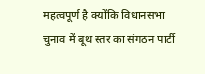महत्वपूर्ण है क्योंकि विधानसभा चुनाव में बूथ स्तर का संगठन पार्टी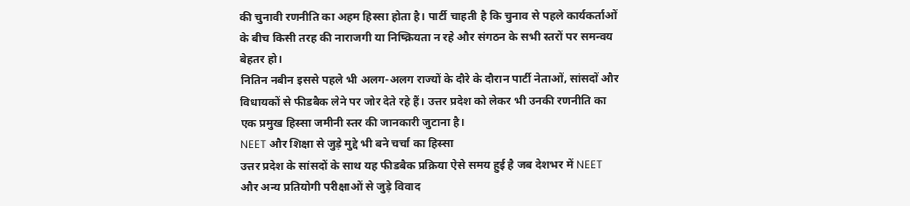की चुनावी रणनीति का अहम हिस्सा होता है। पार्टी चाहती है कि चुनाव से पहले कार्यकर्ताओं के बीच किसी तरह की नाराजगी या निष्क्रियता न रहे और संगठन के सभी स्तरों पर समन्वय बेहतर हो।
नितिन नबीन इससे पहले भी अलग-अलग राज्यों के दौरे के दौरान पार्टी नेताओं, सांसदों और विधायकों से फीडबैक लेने पर जोर देते रहे हैं। उत्तर प्रदेश को लेकर भी उनकी रणनीति का एक प्रमुख हिस्सा जमीनी स्तर की जानकारी जुटाना है।
NEET और शिक्षा से जुड़े मुद्दे भी बने चर्चा का हिस्सा
उत्तर प्रदेश के सांसदों के साथ यह फीडबैक प्रक्रिया ऐसे समय हुई है जब देशभर में NEET और अन्य प्रतियोगी परीक्षाओं से जुड़े विवाद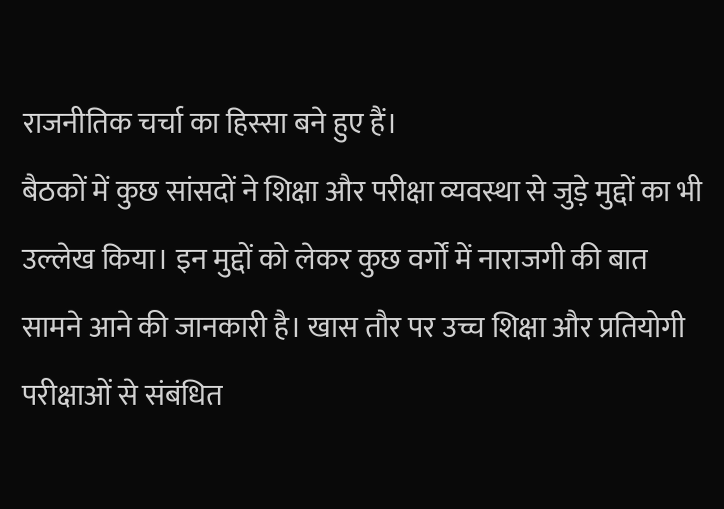राजनीतिक चर्चा का हिस्सा बने हुए हैं।
बैठकों में कुछ सांसदों ने शिक्षा और परीक्षा व्यवस्था से जुड़े मुद्दों का भी उल्लेख किया। इन मुद्दों को लेकर कुछ वर्गों में नाराजगी की बात सामने आने की जानकारी है। खास तौर पर उच्च शिक्षा और प्रतियोगी परीक्षाओं से संबंधित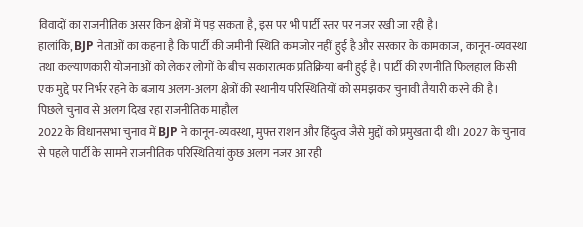विवादों का राजनीतिक असर किन क्षेत्रों में पड़ सकता है, इस पर भी पार्टी स्तर पर नजर रखी जा रही है।
हालांकि, BJP नेताओं का कहना है कि पार्टी की जमीनी स्थिति कमजोर नहीं हुई है और सरकार के कामकाज, कानून-व्यवस्था तथा कल्याणकारी योजनाओं को लेकर लोगों के बीच सकारात्मक प्रतिक्रिया बनी हुई है। पार्टी की रणनीति फिलहाल किसी एक मुद्दे पर निर्भर रहने के बजाय अलग-अलग क्षेत्रों की स्थानीय परिस्थितियों को समझकर चुनावी तैयारी करने की है।
पिछले चुनाव से अलग दिख रहा राजनीतिक माहौल
2022 के विधानसभा चुनाव में BJP ने कानून-व्यवस्था, मुफ्त राशन और हिंदुत्व जैसे मुद्दों को प्रमुखता दी थी। 2027 के चुनाव से पहले पार्टी के सामने राजनीतिक परिस्थितियां कुछ अलग नजर आ रही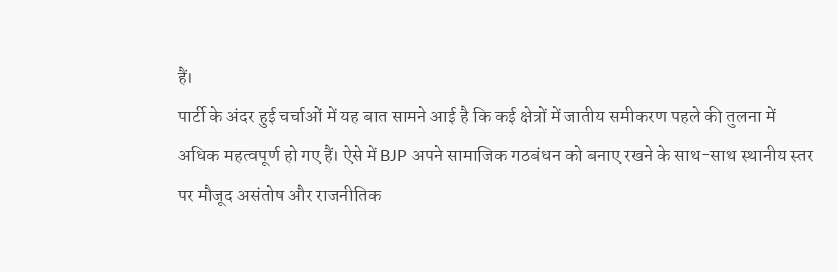हैं।
पार्टी के अंदर हुई चर्चाओं में यह बात सामने आई है कि कई क्षेत्रों में जातीय समीकरण पहले की तुलना में अधिक महत्वपूर्ण हो गए हैं। ऐसे में BJP अपने सामाजिक गठबंधन को बनाए रखने के साथ-साथ स्थानीय स्तर पर मौजूद असंतोष और राजनीतिक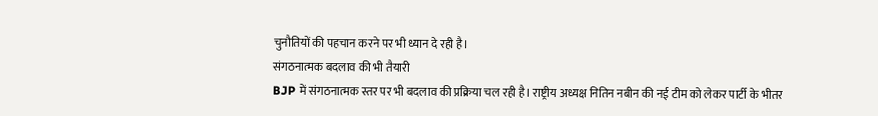चुनौतियों की पहचान करने पर भी ध्यान दे रही है।
संगठनात्मक बदलाव की भी तैयारी
BJP में संगठनात्मक स्तर पर भी बदलाव की प्रक्रिया चल रही है। राष्ट्रीय अध्यक्ष नितिन नबीन की नई टीम को लेकर पार्टी के भीतर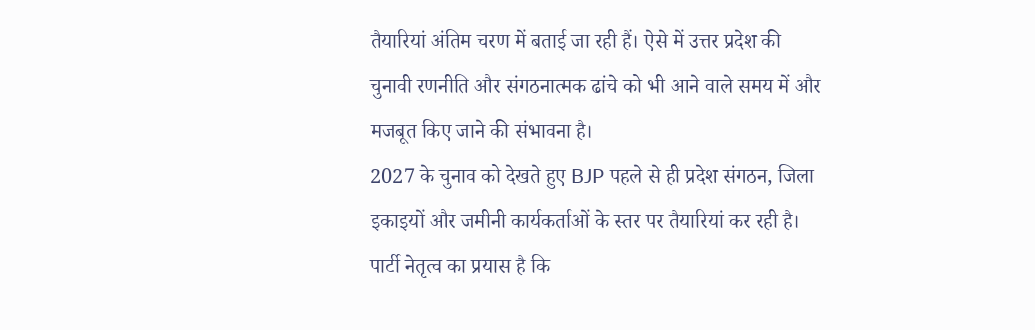तैयारियां अंतिम चरण में बताई जा रही हैं। ऐसे में उत्तर प्रदेश की चुनावी रणनीति और संगठनात्मक ढांचे को भी आने वाले समय में और मजबूत किए जाने की संभावना है।
2027 के चुनाव को देखते हुए BJP पहले से ही प्रदेश संगठन, जिला इकाइयों और जमीनी कार्यकर्ताओं के स्तर पर तैयारियां कर रही है। पार्टी नेतृत्व का प्रयास है कि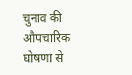चुनाव की औपचारिक घोषणा से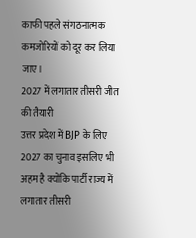काफी पहले संगठनात्मक कमजोरियों को दूर कर लिया जाए।
2027 में लगातार तीसरी जीत की तैयारी
उत्तर प्रदेश में BJP के लिए 2027 का चुनाव इसलिए भी अहम है क्योंकि पार्टी राज्य में लगातार तीसरी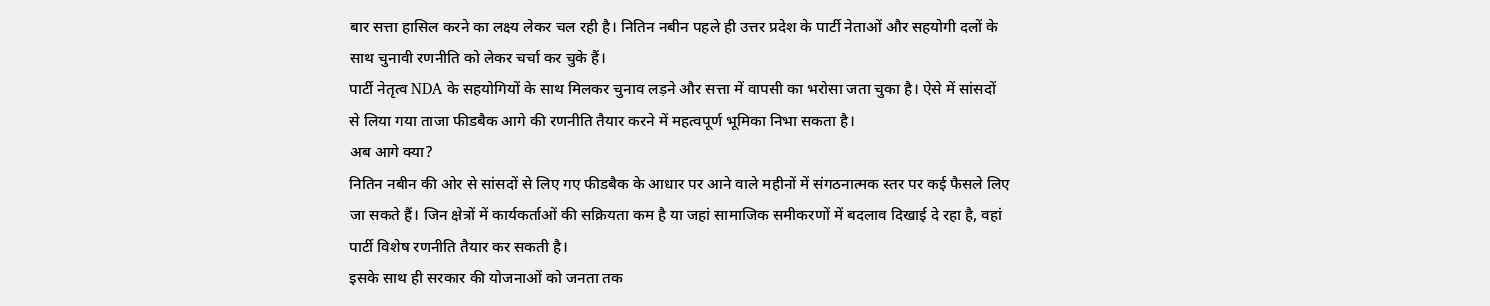बार सत्ता हासिल करने का लक्ष्य लेकर चल रही है। नितिन नबीन पहले ही उत्तर प्रदेश के पार्टी नेताओं और सहयोगी दलों के साथ चुनावी रणनीति को लेकर चर्चा कर चुके हैं।
पार्टी नेतृत्व NDA के सहयोगियों के साथ मिलकर चुनाव लड़ने और सत्ता में वापसी का भरोसा जता चुका है। ऐसे में सांसदों से लिया गया ताजा फीडबैक आगे की रणनीति तैयार करने में महत्वपूर्ण भूमिका निभा सकता है।
अब आगे क्या?
नितिन नबीन की ओर से सांसदों से लिए गए फीडबैक के आधार पर आने वाले महीनों में संगठनात्मक स्तर पर कई फैसले लिए जा सकते हैं। जिन क्षेत्रों में कार्यकर्ताओं की सक्रियता कम है या जहां सामाजिक समीकरणों में बदलाव दिखाई दे रहा है, वहां पार्टी विशेष रणनीति तैयार कर सकती है।
इसके साथ ही सरकार की योजनाओं को जनता तक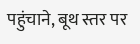पहुंचाने, बूथ स्तर पर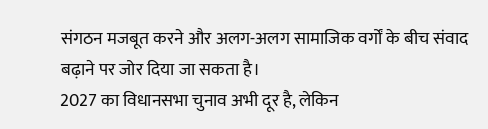संगठन मजबूत करने और अलग-अलग सामाजिक वर्गों के बीच संवाद बढ़ाने पर जोर दिया जा सकता है।
2027 का विधानसभा चुनाव अभी दूर है, लेकिन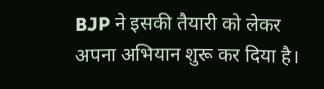BJP ने इसकी तैयारी को लेकर अपना अभियान शुरू कर दिया है।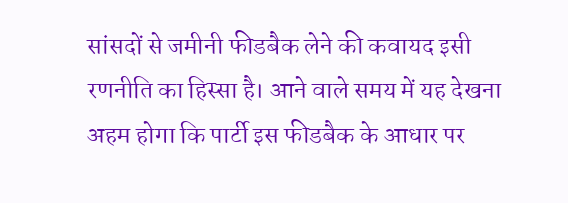सांसदों से जमीनी फीडबैक लेने की कवायद इसी रणनीति का हिस्सा है। आने वाले समय में यह देखना अहम होगा कि पार्टी इस फीडबैक के आधार पर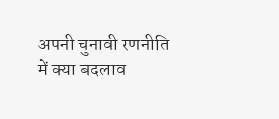अपनी चुनावी रणनीति में क्या बदलाव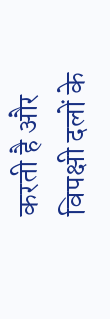करती है और विपक्षी दलों के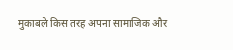मुकाबले किस तरह अपना सामाजिक और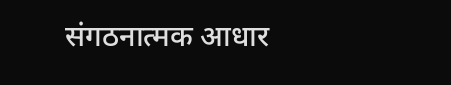संगठनात्मक आधार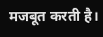मजबूत करती है।